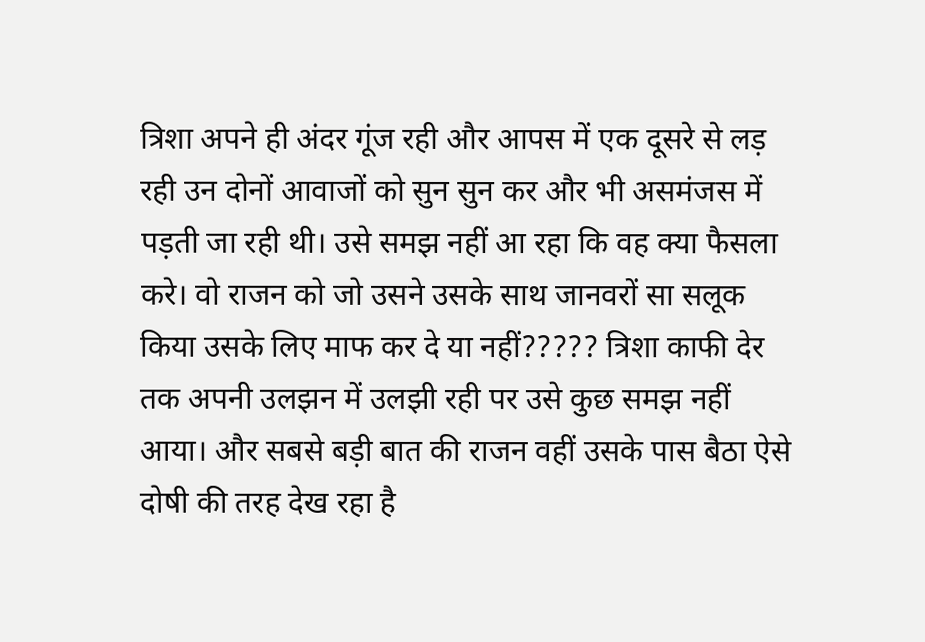त्रिशा अपने ही अंदर गूंज रही और आपस में एक दूसरे से लड़ रही उन दोनों आवाजों को सुन सुन कर और भी असमंजस में पड़ती जा रही थी। उसे समझ नहीं आ रहा कि वह क्या फैसला करे। वो राजन को जो उसने उसके साथ जानवरों सा सलूक किया उसके लिए माफ कर दे या नहीं????? त्रिशा काफी देर तक अपनी उलझन में उलझी रही पर उसे कुछ समझ नहीं आया। और सबसे बड़ी बात की राजन वहीं उसके पास बैठा ऐसे दोषी की तरह देख रहा है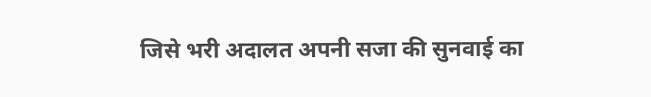जिसे भरी अदालत अपनी सजा की सुनवाई का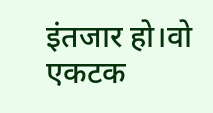इंतजार हो।वो एकटक